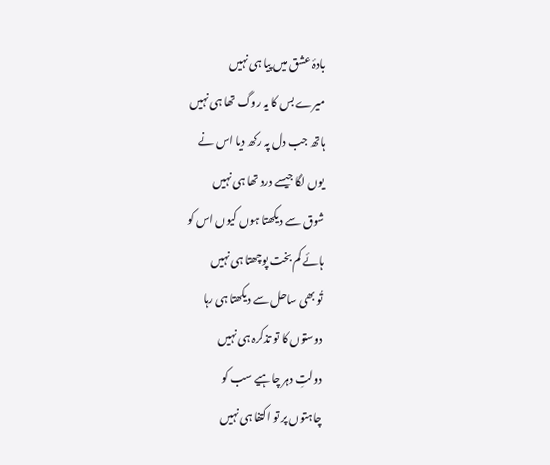بادۂ عشق میں پیا ہی نہیں
میرے بس کا یہ روگ تھا ہی نہیں
ہاتھ جب دل پہ رکھ دیا اس نے
یوں لگا جیسے درد تھا ہی نہیں
شوق سے دیکھتا ہوں کیوں اس کو
ہائے کم بخت پوچھتا ہی نہیں
تُو بھی ساحل سے دیکھتا ہی رہا
دوستوں کا تو تذکرہ ہی نہیں
دولتِ دہر چاہیے سب کو
چاہتوں پر تو اکتفا ہی نہیں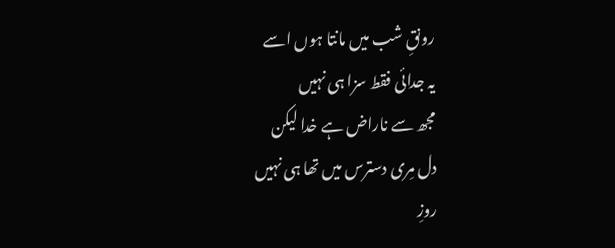رونقِ شب میں مانتا ہوں اسے
یہ جدائی فقط سزا ہی نہیں
مجھ سے ناراض ہے خدا لیکن
دل مِری دسترس میں تھا ہی نہیں
روزِ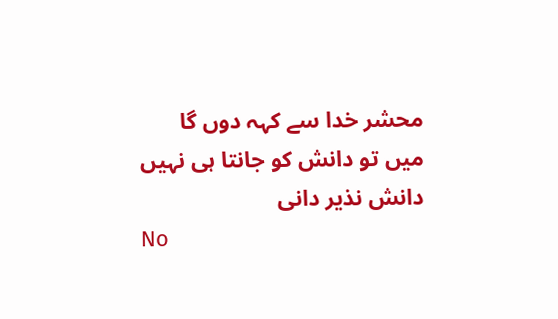محشر خدا سے کہہ دوں گا
میں تو دانش کو جانتا ہی نہیں
دانش نذیر دانی
No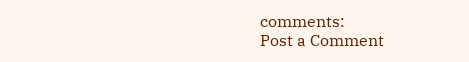comments:
Post a Comment